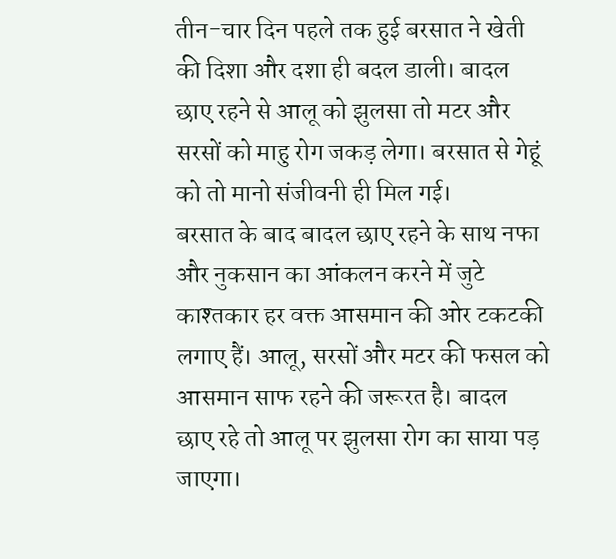तीन-चार दिन पहले तक हुई बरसात ने खेती की दिशा और दशा ही बदल डाली। बादल छाए रहने से आलू को झुलसा तो मटर और सरसों को माहु रोग जकड़ लेगा। बरसात से गेहूं को तो मानो संजीवनी ही मिल गई।
बरसात के बाद बादल छाए रहने के साथ नफा और नुकसान का आंकलन करने में जुटे काश्तकार हर वक्त आसमान की ओर टकटकी लगाए हैं। आलू, सरसों और मटर की फसल को आसमान साफ रहने की जरूरत है। बादल छाए रहे तो आलू पर झुलसा रोग का साया पड़ जाएगा।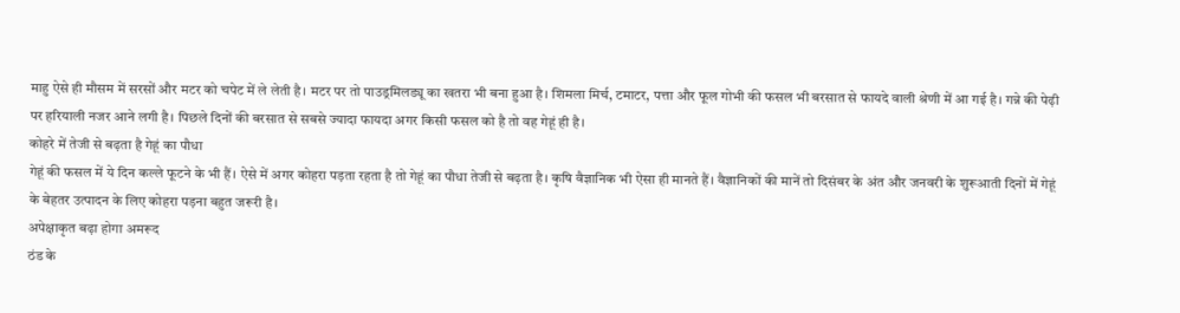माहु ऐसे ही मौसम में सरसों और मटर को चपेट में ले लेती है। मटर पर तो पाउड्रमिलड्यू का खतरा भी बना हुआ है। शिमला मिर्च, टमाटर, पत्ता और फूल गोभी की फसल भी बरसात से फायदे वाली श्रेणी में आ गई है। गन्ने की पेढ़ी पर हरियाली नजर आने लगी है। पिछले दिनों की बरसात से सबसे ज्यादा फायदा अगर किसी फसल को है तो वह गेहूं ही है।
कोहरे में तेजी से बढ़ता है गेहूं का पौधा
गेहूं की फसल में ये दिन कल्ले फूटने के भी हैं। ऐसे में अगर कोहरा पड़ता रहता है तो गेहूं का पौधा तेजी से बढ़ता है। कृषि वैज्ञानिक भी ऐसा ही मानते हैं। वैज्ञानिकों की मानें तो दिसंबर के अंत और जनवरी के शुरूआती दिनों में गेहूं के बेहतर उत्पादन के लिए कोहरा पड़ना बहुत जरूरी है।
अपेक्षाकृत बढ़ा होगा अमरूद
ठंड के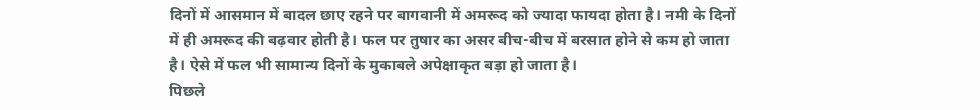दिनों में आसमान में बादल छाए रहने पर बागवानी में अमरूद को ज्यादा फायदा होता है। नमी के दिनों में ही अमरूद की बढ़वार होती है। फल पर तुषार का असर बीच-बीच में बरसात होने से कम हो जाता है। ऐसे में फल भी सामान्य दिनों के मुकाबले अपेक्षाकृत बड़ा हो जाता है।
पिछले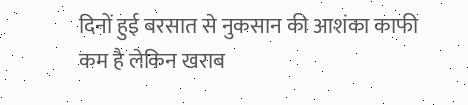दिनों हुई बरसात से नुकसान की आशंका काफी कम है लेकिन खराब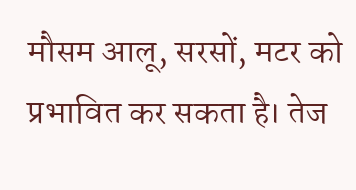मौसम आलू, सरसों, मटर को प्रभावित कर सकता है। तेज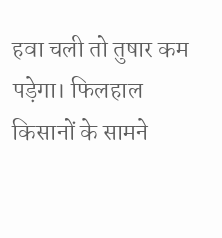हवा चली तो तुषार कम पड़ेगा। फिलहाल किसानों के सामने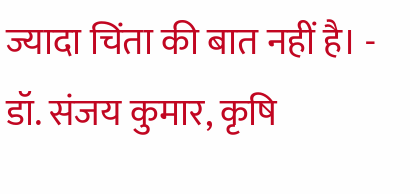ज्यादा चिंता की बात नहीं है। - डॉ. संजय कुमार, कृषि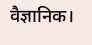वैज्ञानिक।